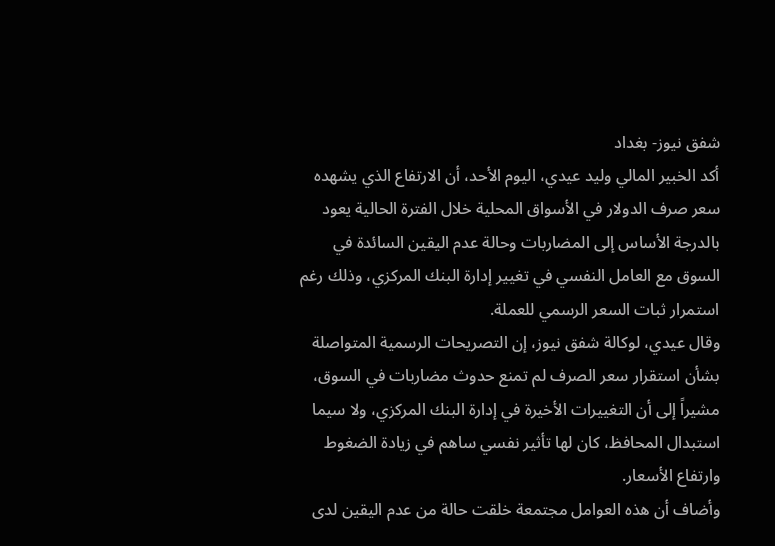شفق نيوز- بغداد
أكد الخبير المالي وليد عيدي، اليوم الأحد، أن الارتفاع الذي يشهده سعر صرف الدولار في الأسواق المحلية خلال الفترة الحالية يعود بالدرجة الأساس إلى المضاربات وحالة عدم اليقين السائدة في السوق مع العامل النفسي في تغيير إدارة البنك المركزي، وذلك رغم استمرار ثبات السعر الرسمي للعملة.
وقال عيدي، لوكالة شفق نيوز، إن التصريحات الرسمية المتواصلة بشأن استقرار سعر الصرف لم تمنع حدوث مضاربات في السوق، مشيراً إلى أن التغييرات الأخيرة في إدارة البنك المركزي، ولا سيما استبدال المحافظ، كان لها تأثير نفسي ساهم في زيادة الضغوط وارتفاع الأسعار.
وأضاف أن هذه العوامل مجتمعة خلقت حالة من عدم اليقين لدى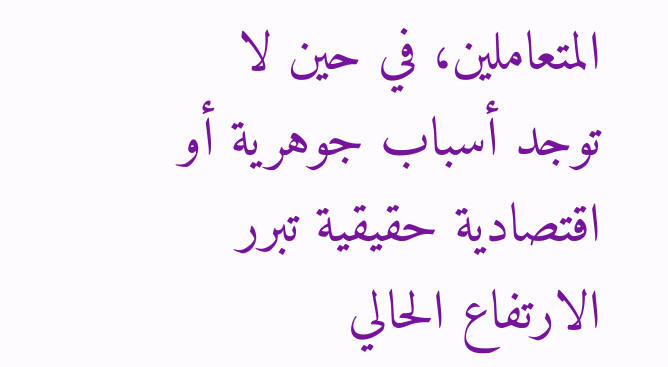المتعاملين، في حين لا توجد أسباب جوهرية أو اقتصادية حقيقية تبرر الارتفاع الحالي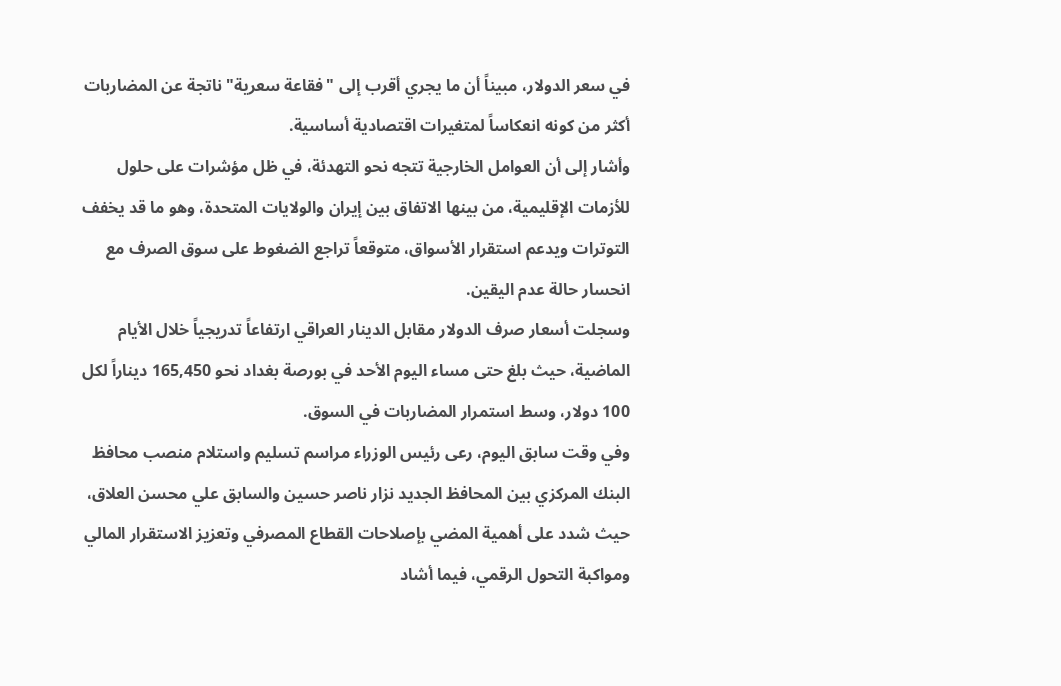في سعر الدولار، مبيناً أن ما يجري أقرب إلى "فقاعة سعرية" ناتجة عن المضاربات أكثر من كونه انعكاساً لمتغيرات اقتصادية أساسية.
وأشار إلى أن العوامل الخارجية تتجه نحو التهدئة، في ظل مؤشرات على حلول للأزمات الإقليمية، من بينها الاتفاق بين إيران والولايات المتحدة، وهو ما قد يخفف التوترات ويدعم استقرار الأسواق، متوقعاً تراجع الضغوط على سوق الصرف مع انحسار حالة عدم اليقين.
وسجلت أسعار صرف الدولار مقابل الدينار العراقي ارتفاعاً تدريجياً خلال الأيام الماضية، حيث بلغ حتى مساء اليوم الأحد في بورصة بغداد نحو 165,450 ديناراً لكل 100 دولار، وسط استمرار المضاربات في السوق.
وفي وقت سابق اليوم، رعى رئيس الوزراء مراسم تسليم واستلام منصب محافظ البنك المركزي بين المحافظ الجديد نزار ناصر حسين والسابق علي محسن العلاق، حيث شدد على أهمية المضي بإصلاحات القطاع المصرفي وتعزيز الاستقرار المالي ومواكبة التحول الرقمي، فيما أشاد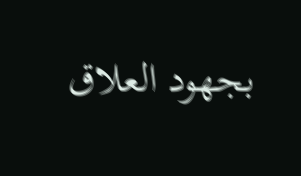بجهود العلاق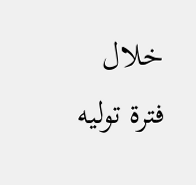خلال فترة توليه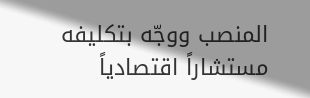المنصب ووجّه بتكليفه مستشاراً اقتصادياً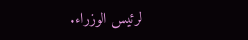لرئيس الوزراء.